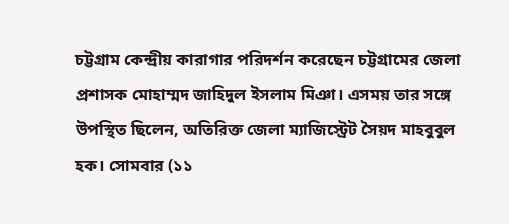চট্টগ্রাম কেন্দ্রীয় কারাগার পরিদর্শন করেছেন চট্টগ্রামের জেলা প্রশাসক মোহাম্মদ জাহিদুল ইসলাম মিঞা। এসময় তার সঙ্গে উপস্থিত ছিলেন, অতিরিক্ত জেলা ম্যাজিস্ট্রেট সৈয়দ মাহবুবুল হক। সোমবার (১১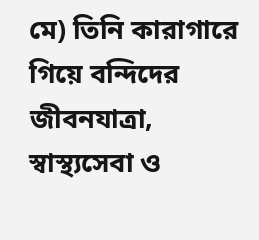মে) তিনি কারাগারে গিয়ে বন্দিদের জীবনযাত্রা, স্বাস্থ্যসেবা ও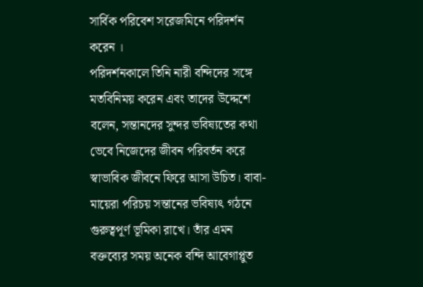সার্বিক পরিবেশ সরেজমিনে পরিদর্শন করেন ।
পরিদর্শনকালে তিনি নারী বন্দিদের সঙ্গে মতবিনিময় করেন এবং তাদের উদ্দেশে বলেন, সন্তানদের সুন্দর ভবিষ্যতের কথা ভেবে নিজেদের জীবন পরিবর্তন করে স্বাভাবিক জীবনে ফিরে আসা উচিত। বাবা-মায়েরা পরিচয় সন্তানের ভবিষ্যৎ গঠনে গুরুত্বপূর্ণ ভূমিকা রাখে। তাঁর এমন বক্তব্যের সময় অনেক বন্দি আবেগাপ্লুত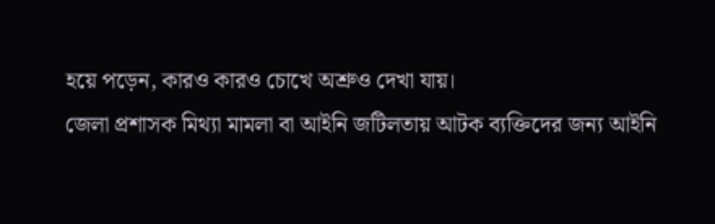হয়ে পড়েন, কারও কারও চোখে অশ্রুও দেখা যায়।
জেলা প্রশাসক মিথ্যা মামলা বা আইনি জটিলতায় আটক ব্যক্তিদের জন্য আইনি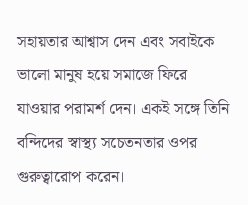সহায়তার আশ্বাস দেন এবং সবাইকে ভালো মানুষ হয়ে সমাজে ফিরে যাওয়ার পরামর্শ দেন। একই সঙ্গে তিনি বন্দিদের স্বাস্থ্য সচেতনতার ওপর গুরুত্বারোপ করেন।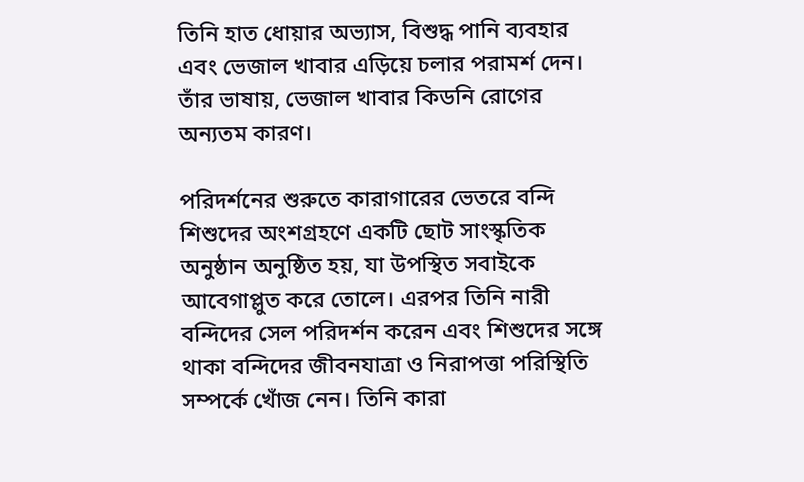তিনি হাত ধোয়ার অভ্যাস, বিশুদ্ধ পানি ব্যবহার এবং ভেজাল খাবার এড়িয়ে চলার পরামর্শ দেন। তাঁর ভাষায়, ভেজাল খাবার কিডনি রোগের অন্যতম কারণ।

পরিদর্শনের শুরুতে কারাগারের ভেতরে বন্দি শিশুদের অংশগ্রহণে একটি ছোট সাংস্কৃতিক অনুষ্ঠান অনুষ্ঠিত হয়, যা উপস্থিত সবাইকে আবেগাপ্লুত করে তোলে। এরপর তিনি নারী বন্দিদের সেল পরিদর্শন করেন এবং শিশুদের সঙ্গে থাকা বন্দিদের জীবনযাত্রা ও নিরাপত্তা পরিস্থিতি সম্পর্কে খোঁজ নেন। তিনি কারা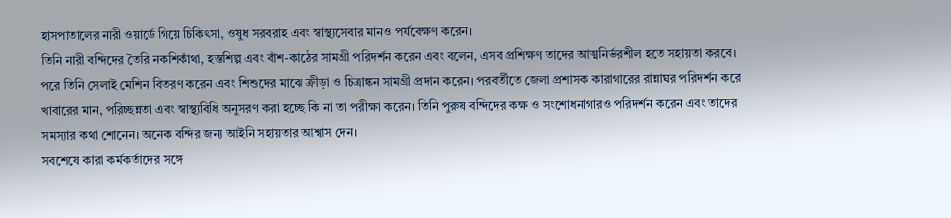হাসপাতালের নারী ওয়ার্ডে গিয়ে চিকিৎসা, ওষুধ সরবরাহ এবং স্বাস্থ্যসেবার মানও পর্যবেক্ষণ করেন।
তিনি নারী বন্দিদের তৈরি নকশিকাঁথা, হস্তশিল্প এবং বাঁশ-কাঠের সামগ্রী পরিদর্শন করেন এবং বলেন, এসব প্রশিক্ষণ তাদের আত্মনির্ভরশীল হতে সহায়তা করবে। পরে তিনি সেলাই মেশিন বিতরণ করেন এবং শিশুদের মাঝে ক্রীড়া ও চিত্রাঙ্কন সামগ্রী প্রদান করেন। পরবর্তীতে জেলা প্রশাসক কারাগারের রান্নাঘর পরিদর্শন করে খাবারের মান, পরিচ্ছন্নতা এবং স্বাস্থ্যবিধি অনুসরণ করা হচ্ছে কি না তা পরীক্ষা করেন। তিনি পুরুষ বন্দিদের কক্ষ ও সংশোধনাগারও পরিদর্শন করেন এবং তাদের সমস্যার কথা শোনেন। অনেক বন্দির জন্য আইনি সহায়তার আশ্বাস দেন।
সবশেষে কারা কর্মকর্তাদের সঙ্গে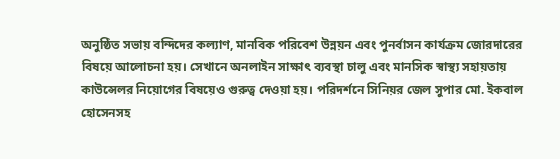অনুষ্ঠিত সভায় বন্দিদের কল্যাণ, মানবিক পরিবেশ উন্নয়ন এবং পুনর্বাসন কার্যক্রম জোরদারের বিষয়ে আলোচনা হয়। সেখানে অনলাইন সাক্ষাৎ ব্যবস্থা চালু এবং মানসিক স্বাস্থ্য সহায়তায় কাউন্সেলর নিয়োগের বিষয়েও গুরুত্ব দেওয়া হয়। পরিদর্শনে সিনিয়র জেল সুপার মো. ইকবাল হোসেনসহ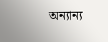অন্যান্য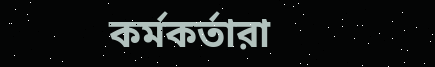কর্মকর্তারা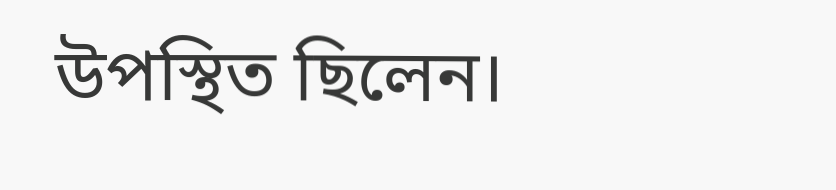উপস্থিত ছিলেন।